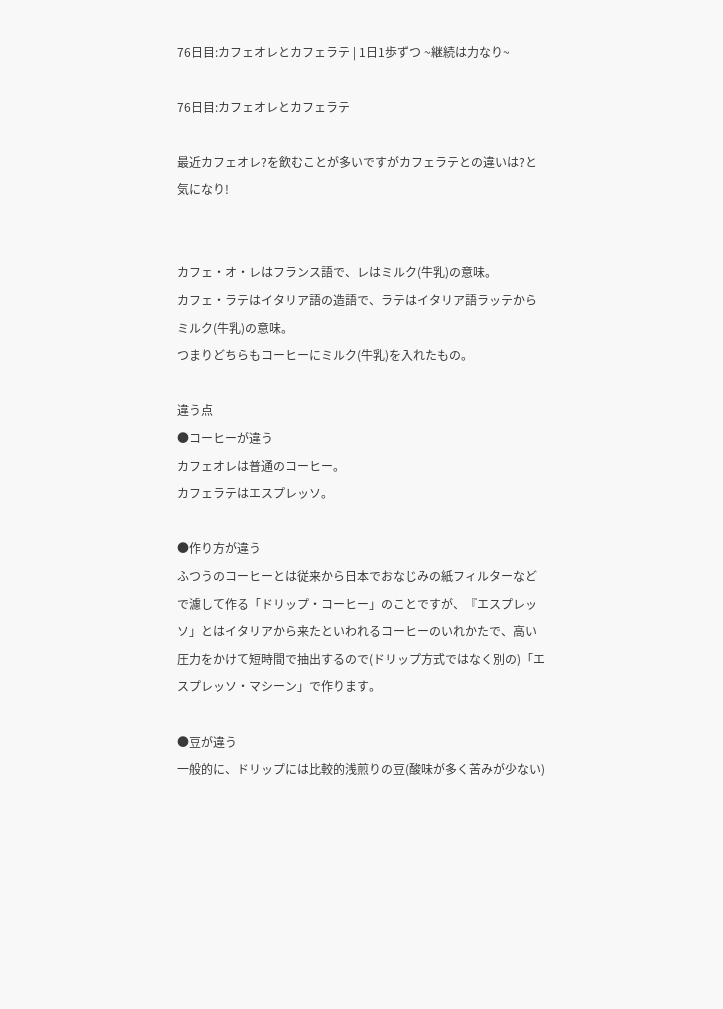76日目:カフェオレとカフェラテ | 1日1歩ずつ ~継続は力なり~

76日目:カフェオレとカフェラテ

最近カフェオレ?を飲むことが多いですがカフェラテとの違いは?と気になり!


カフェ・オ・レはフランス語で、レはミルク(牛乳)の意味。
カフェ・ラテはイタリア語の造語で、ラテはイタリア語ラッテからミルク(牛乳)の意味。
つまりどちらもコーヒーにミルク(牛乳)を入れたもの。

違う点
●コーヒーが違う
カフェオレは普通のコーヒー。
カフェラテはエスプレッソ。

●作り方が違う
ふつうのコーヒーとは従来から日本でおなじみの紙フィルターなどで濾して作る「ドリップ・コーヒー」のことですが、『エスプレッソ」とはイタリアから来たといわれるコーヒーのいれかたで、高い圧力をかけて短時間で抽出するので(ドリップ方式ではなく別の)「エスプレッソ・マシーン」で作ります。

●豆が違う
一般的に、ドリップには比較的浅煎りの豆(酸味が多く苦みが少ない)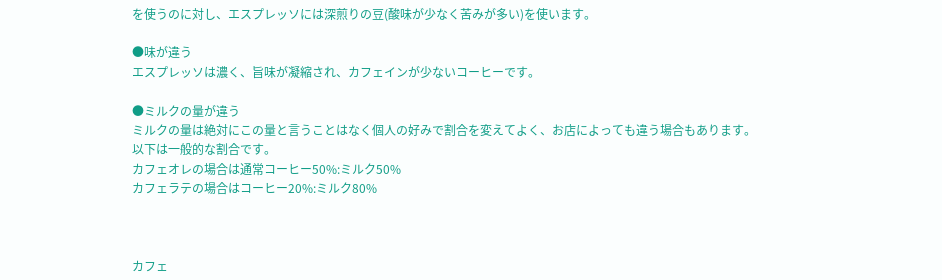を使うのに対し、エスプレッソには深煎りの豆(酸味が少なく苦みが多い)を使います。

●味が違う
エスプレッソは濃く、旨味が凝縮され、カフェインが少ないコーヒーです。

●ミルクの量が違う
ミルクの量は絶対にこの量と言うことはなく個人の好みで割合を変えてよく、お店によっても違う場合もあります。
以下は一般的な割合です。
カフェオレの場合は通常コーヒー50%:ミルク50%
カフェラテの場合はコーヒー20%:ミルク80%



カフェ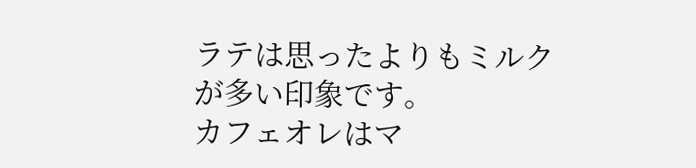ラテは思ったよりもミルクが多い印象です。
カフェオレはマ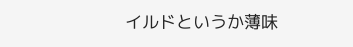イルドというか薄味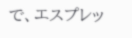で、エスプレッ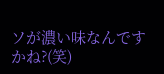ソが濃い味なんですかね?(笑)